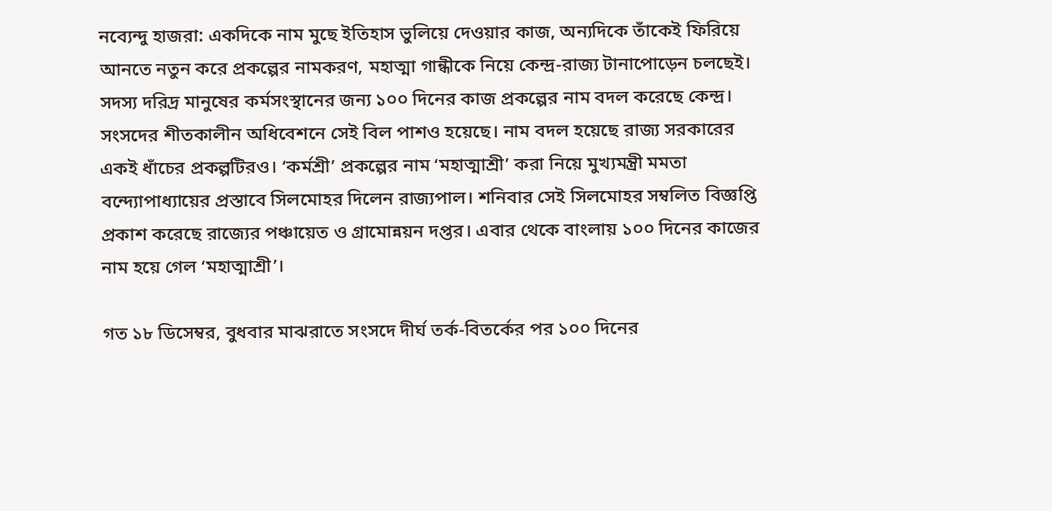নব্যেন্দু হাজরা: একদিকে নাম মুছে ইতিহাস ভুলিয়ে দেওয়ার কাজ, অন্যদিকে তাঁকেই ফিরিয়ে আনতে নতুন করে প্রকল্পের নামকরণ, মহাত্মা গান্ধীকে নিয়ে কেন্দ্র-রাজ্য টানাপোড়েন চলছেই। সদস্য দরিদ্র মানুষের কর্মসংস্থানের জন্য ১০০ দিনের কাজ প্রকল্পের নাম বদল করেছে কেন্দ্র। সংসদের শীতকালীন অধিবেশনে সেই বিল পাশও হয়েছে। নাম বদল হয়েছে রাজ্য সরকারের একই ধাঁচের প্রকল্পটিরও। ‘কর্মশ্রী’ প্রকল্পের নাম ‘মহাত্মাশ্রী’ করা নিয়ে মুখ্যমন্ত্রী মমতা বন্দ্যোপাধ্যায়ের প্রস্তাবে সিলমোহর দিলেন রাজ্যপাল। শনিবার সেই সিলমোহর সম্বলিত বিজ্ঞপ্তি প্রকাশ করেছে রাজ্যের পঞ্চায়েত ও গ্রামোন্নয়ন দপ্তর। এবার থেকে বাংলায় ১০০ দিনের কাজের নাম হয়ে গেল ‘মহাত্মাশ্রী’।

গত ১৮ ডিসেম্বর, বুধবার মাঝরাতে সংসদে দীর্ঘ তর্ক-বিতর্কের পর ১০০ দিনের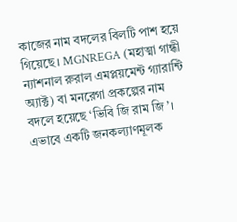কাজের নাম বদলের বিলটি পাশ হয়ে গিয়েছে। MGNREGA (মহাত্মা গান্ধী ন্যাশনাল রুরাল এমপ্লয়মেন্ট গ্যারান্টি অ্যাক্ট) বা মনরেগা প্রকল্পের নাম বদলে হয়েছে ‘ভিবি জি রাম জি’। এভাবে একটি জনকল্যাণমূলক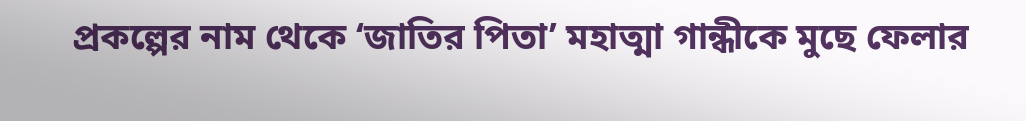প্রকল্পের নাম থেকে ‘জাতির পিতা’ মহাত্মা গান্ধীকে মুছে ফেলার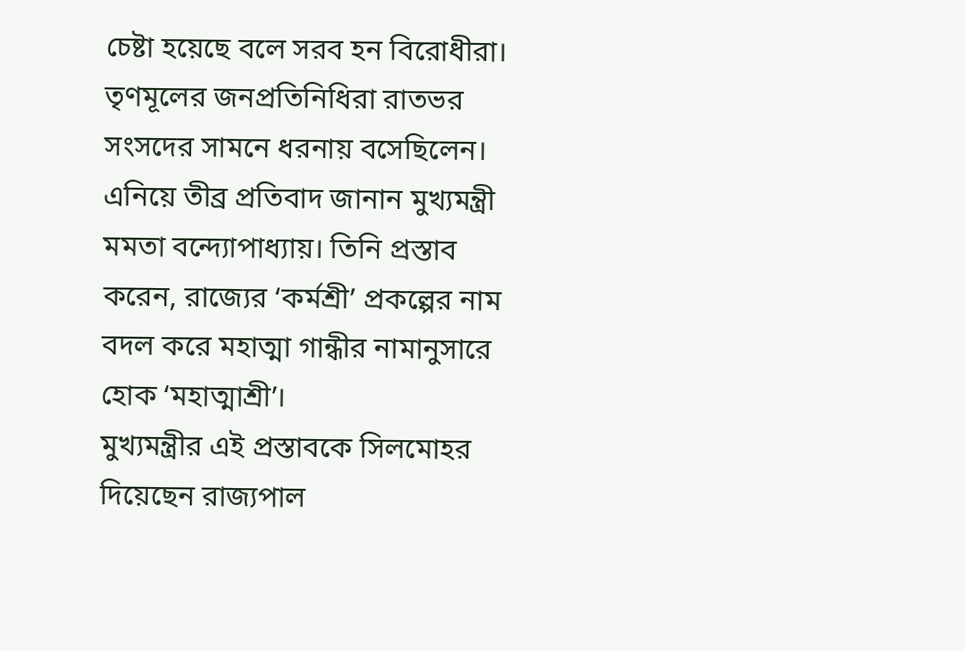চেষ্টা হয়েছে বলে সরব হন বিরোধীরা। তৃণমূলের জনপ্রতিনিধিরা রাতভর সংসদের সামনে ধরনায় বসেছিলেন। এনিয়ে তীব্র প্রতিবাদ জানান মুখ্যমন্ত্রী মমতা বন্দ্যোপাধ্যায়। তিনি প্রস্তাব করেন, রাজ্যের ‘কর্মশ্রী’ প্রকল্পের নাম বদল করে মহাত্মা গান্ধীর নামানুসারে হোক ‘মহাত্মাশ্রী’।
মুখ্যমন্ত্রীর এই প্রস্তাবকে সিলমোহর দিয়েছেন রাজ্যপাল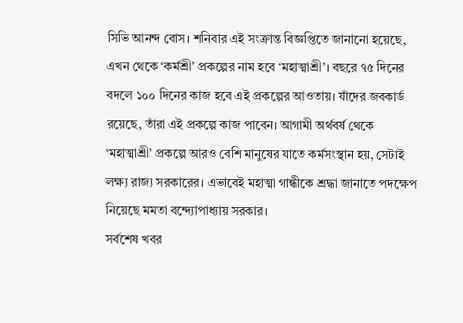সিভি আনন্দ বোস। শনিবার এই সংক্রান্ত বিজ্ঞপ্তিতে জানানো হয়েছে, এখন থেকে ‘কর্মশ্রী’ প্রকল্পের নাম হবে ‘মহাত্মাশ্রী’। বছরে ৭৫ দিনের বদলে ১০০ দিনের কাজ হবে এই প্রকল্পের আওতায়। যাঁদের জবকার্ড রয়েছে, তাঁরা এই প্রকল্পে কাজ পাবেন। আগামী অর্থবর্ষ থেকে ‘মহাত্মাশ্রী’ প্রকল্পে আরও বেশি মানুষের যাতে কর্মসংস্থান হয়, সেটাই লক্ষ্য রাজ্য সরকারের। এভাবেই মহাত্মা গান্ধীকে শ্রদ্ধা জানাতে পদক্ষেপ নিয়েছে মমতা বন্দ্যোপাধ্যায় সরকার।
সর্বশেষ খবর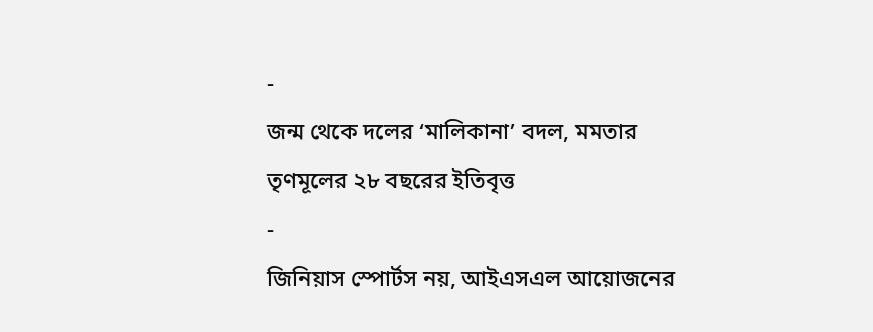-
জন্ম থেকে দলের ‘মালিকানা’ বদল, মমতার তৃণমূলের ২৮ বছরের ইতিবৃত্ত
-
জিনিয়াস স্পোর্টস নয়, আইএসএল আয়োজনের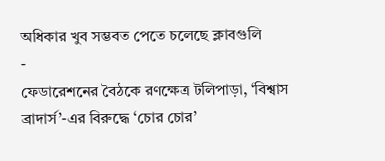অধিকার খুব সম্ভবত পেতে চলেছে ক্লাবগুলি
-
ফেডারেশনের বৈঠকে রণক্ষেত্র টলিপাড়া, ‘বিশ্বাস ব্রাদার্স’-এর বিরুদ্ধে ‘চোর চোর’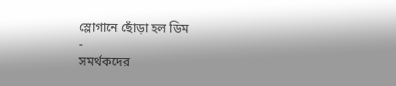স্লোগানে ছোঁড়া হল ডিম
-
সমর্থকদের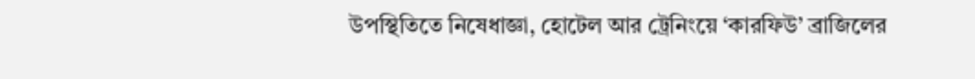উপস্থিতিতে নিষেধাজ্ঞা, হোটেল আর ট্রেনিংয়ে ‘কারফিউ’ ব্রাজিলের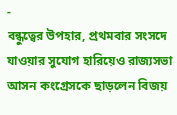-
বন্ধুত্বের উপহার, প্রথমবার সংসদে যাওয়ার সুযোগ হারিয়েও রাজ্যসভা আসন কংগ্রেসকে ছাড়লেন বিজয়